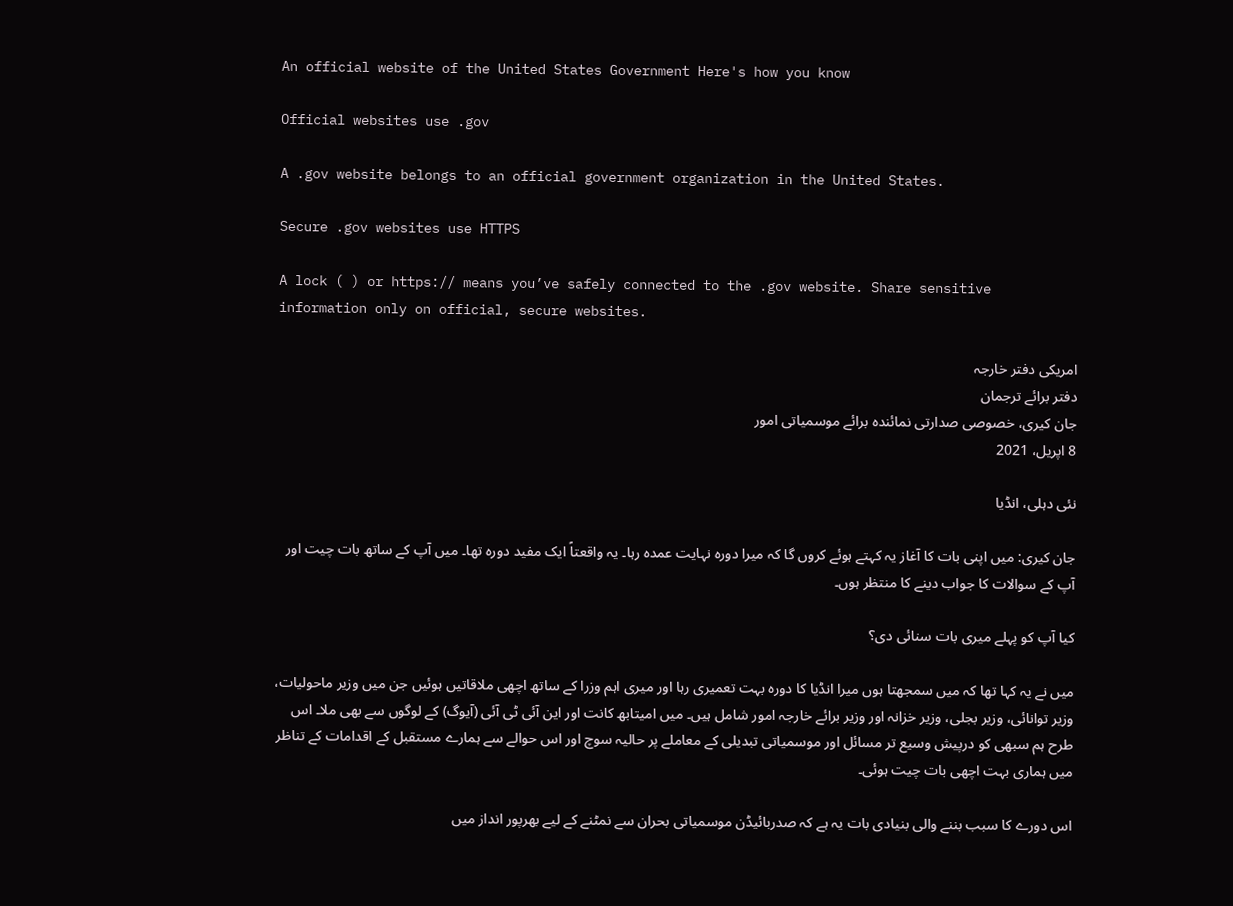An official website of the United States Government Here's how you know

Official websites use .gov

A .gov website belongs to an official government organization in the United States.

Secure .gov websites use HTTPS

A lock ( ) or https:// means you’ve safely connected to the .gov website. Share sensitive information only on official, secure websites.

امریکی دفتر خارجہ
دفتر برائے ترجمان
جان کیری، خصوصی صدارتی نمائندہ برائے موسمیاتی امور
8 اپریل، 2021

نئی دہلی، انڈیا

جان کیری: میں اپنی بات کا آغاز یہ کہتے ہوئے کروں گا کہ میرا دورہ نہایت عمدہ رہا۔ یہ واقعتاً ایک مفید دورہ تھا۔ میں آپ کے ساتھ بات چیت اور آپ کے سوالات کا جواب دینے کا منتظر ہوں۔

کیا آپ کو پہلے میری بات سنائی دی؟

میں نے یہ کہا تھا کہ میں سمجھتا ہوں میرا انڈیا کا دورہ بہت تعمیری رہا اور میری اہم وزرا کے ساتھ اچھی ملاقاتیں ہوئیں جن میں وزیر ماحولیات، وزیر توانائی، وزیر بجلی، وزیر خزانہ اور وزیر برائے خارجہ امور شامل ہیں۔ میں امیتابھ کانت اور این آئی ٹی آئی (آیوگ) کے لوگوں سے بھی ملا۔ اس طرح ہم سبھی کو درپیش وسیع تر مسائل اور موسمیاتی تبدیلی کے معاملے پر حالیہ سوچ اور اس حوالے سے ہمارے مستقبل کے اقدامات کے تناظر میں ہماری بہت اچھی بات چیت ہوئی۔

اس دورے کا سبب بننے والی بنیادی بات یہ ہے کہ صدربائیڈن موسمیاتی بحران سے نمٹنے کے لیے بھرپور انداز میں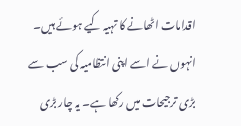اقدامات اٹھانے کا تہیہ کیے ہوئے ہیں۔ انہوں نے اسے اپنی انتظامیہ کی سب سے بڑی ترجیحات میں رکھا ہے۔ یہ چار بڑی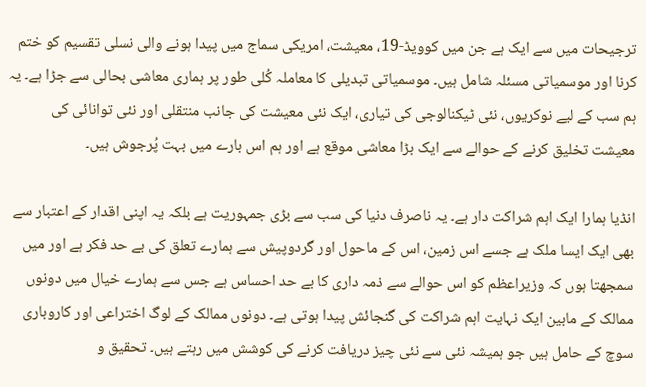ترجیحات میں سے ایک ہے جن میں کوویڈ-19، معیشت، امریکی سماج میں پیدا ہونے والی نسلی تقسیم کو ختم کرنا اور موسمیاتی مسئلہ شامل ہیں۔ موسمیاتی تبدیلی کا معاملہ کُلی طور پر ہماری معاشی بحالی سے جڑا ہے۔ یہ ہم سب کے لیے نوکریوں، نئی ٹیکنالوجی کی تیاری، ایک نئی معیشت کی جانب منتقلی اور نئی توانائی کی معیشت تخلیق کرنے کے حوالے سے ایک بڑا معاشی موقع ہے اور ہم اس بارے میں بہت پُرجوش ہیں۔

انڈیا ہمارا ایک اہم شراکت دار ہے۔ یہ ناصرف دنیا کی سب سے بڑی جمہوریت ہے بلکہ یہ اپنی اقدار کے اعتبار سے بھی ایک ایسا ملک ہے جسے اس زمین، اس کے ماحول اور گردوپیش سے ہمارے تعلق کی بے حد فکر ہے اور میں سمجھتا ہوں کہ وزیراعظم کو اس حوالے سے ذمہ داری کا بے حد احساس ہے جس سے ہمارے خیال میں دونوں ممالک کے مابین ایک نہایت اہم شراکت کی گنجائش پیدا ہوتی ہے۔ دونوں ممالک کے لوگ اختراعی اور کاروباری سوچ کے حامل ہیں جو ہمیشہ نئی سے نئی چیز دریافت کرنے کی کوشش میں رہتے ہیں۔ تحقیق و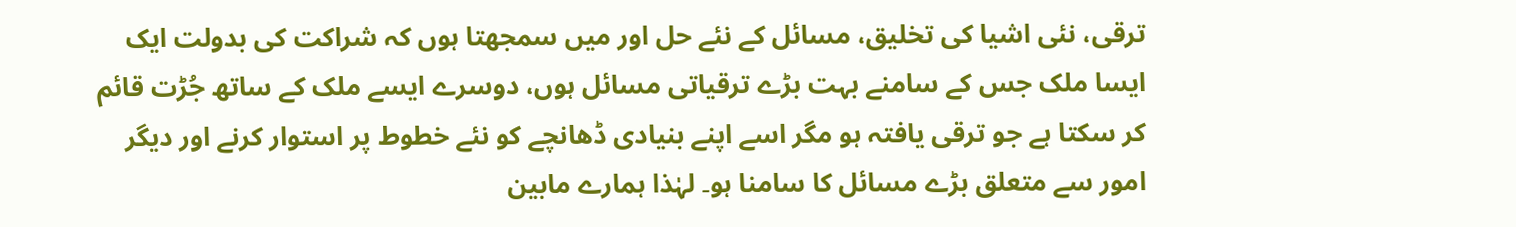ترقی، نئی اشیا کی تخلیق، مسائل کے نئے حل اور میں سمجھتا ہوں کہ شراکت کی بدولت ایک ایسا ملک جس کے سامنے بہت بڑے ترقیاتی مسائل ہوں، دوسرے ایسے ملک کے ساتھ جُڑت قائم کر سکتا ہے جو ترقی یافتہ ہو مگر اسے اپنے بنیادی ڈھانچے کو نئے خطوط پر استوار کرنے اور دیگر امور سے متعلق بڑے مسائل کا سامنا ہو۔ لہٰذا ہمارے مابین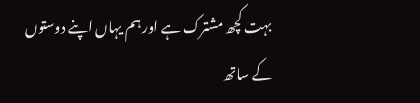بہت کچھ مشترک ہے اور ہم یہاں اپنے دوستوں کے ساتھ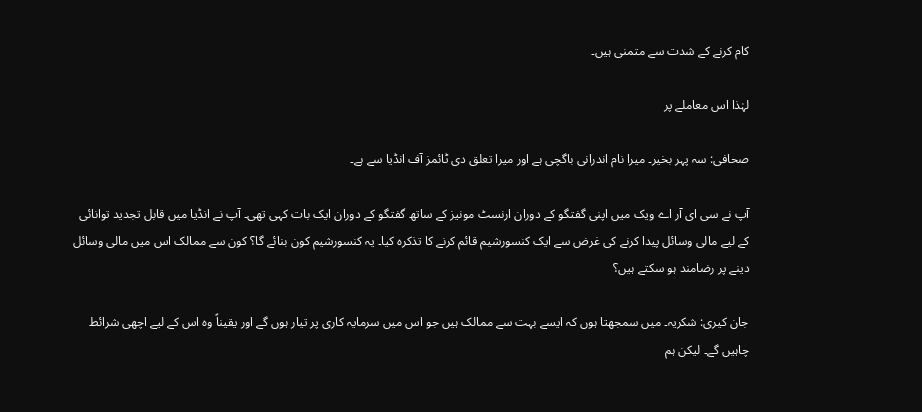کام کرنے کے شدت سے متمنی ہیں۔

لہٰذا اس معاملے پر

صحافی: سہ پہر بخیر۔ میرا نام اندرانی باگچی ہے اور میرا تعلق دی ٹائمز آف انڈیا سے ہے۔

آپ نے سی ای آر اے ویک میں اپنی گفتگو کے دوران ارنسٹ مونیز کے ساتھ گفتگو کے دوران ایک بات کہی تھی۔ آپ نے انڈیا میں قابل تجدید توانائی کے لیے مالی وسائل پیدا کرنے کی غرض سے ایک کنسورشیم قائم کرنے کا تذکرہ کیا۔ یہ کنسورشیم کون بنائے گا؟ کون سے ممالک اس میں مالی وسائل دینے پر رضامند ہو سکتے ہیں؟

جان کیری: شکریہ۔ میں سمجھتا ہوں کہ ایسے بہت سے ممالک ہیں جو اس میں سرمایہ کاری پر تیار ہوں گے اور یقیناً وہ اس کے لیے اچھی شرائط چاہیں گے۔ لیکن ہم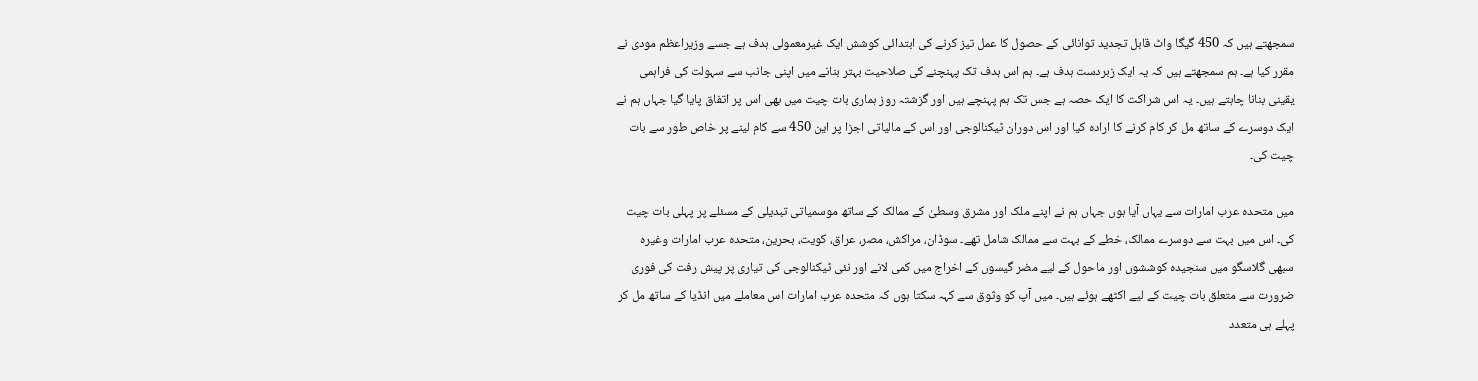سمجھتے ہیں کہ 450 گیگا واٹ قابل تجدید توانائی کے حصول کا عمل تیز کرنے کی ابتدائی کوشش ایک غیرمعمولی ہدف ہے جسے وزیراعظم مودی نے مقرر کیا ہے۔ ہم سمجھتے ہیں کہ یہ ایک زبردست ہدف ہے۔ ہم اس ہدف تک پہنچنے کی صلاحیت بہتر بنانے میں اپنی جانب سے سہولت کی فراہمی یقینی بنانا چاہتے ہیں۔ یہ اس شراکت کا ایک حصہ ہے جس تک ہم پہنچے ہیں اور گزشتہ روز ہماری بات چیت میں بھی اس پر اتفاق پایا گیا جہاں ہم نے ایک دوسرے کے ساتھ مل کر کام کرنے کا ارادہ کیا اور اس دوران ٹیکنالوجی اور اس کے مالیاتی اجزا پر این 450 سے کام لینے پر خاص طور سے بات چیت کی۔

میں متحدہ عرب امارات سے یہاں آیا ہوں جہاں ہم نے اپنے ملک اور مشرق وسطیٰ کے ممالک کے ساتھ موسمیاتی تبدیلی کے مسئلے پر پہلی بات چیت کی۔ اس میں بہت سے دوسرے ممالک، خطے کے بہت سے ممالک شامل تھے۔ سوڈان، مراکش، مصر، عراق، کویت، بحرین، متحدہ عرب امارات وغیرہ سبھی گلاسگو میں سنجیدہ کوششوں اور ماحول کے لیے مضر گیسوں کے اخراج میں کمی لانے اور نئی ٹیکنالوجی کی تیاری پر پیش رفت کی فوری ضرورت سے متعلق بات چیت کے لیے اکٹھے ہوئے ہیں۔ میں آپ کو وثوق سے کہہ سکتا ہوں کہ متحدہ عرب امارات اس معاملے میں انڈیا کے ساتھ مل کر پہلے ہی متعدد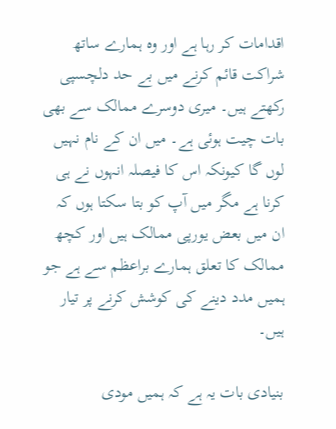اقدامات کر رہا ہے اور وہ ہمارے ساتھ شراکت قائم کرنے میں بے حد دلچسپی رکھتے ہیں۔ میری دوسرے ممالک سے بھی بات چیت ہوئی ہے۔ میں ان کے نام نہیں لوں گا کیونکہ اس کا فیصلہ انہوں نے ہی کرنا ہے مگر میں آپ کو بتا سکتا ہوں کہ ان میں بعض یورپی ممالک ہیں اور کچھ ممالک کا تعلق ہمارے براعظم سے ہے جو ہمیں مدد دینے کی کوشش کرنے پر تیار ہیں۔

بنیادی بات یہ ہے کہ ہمیں مودی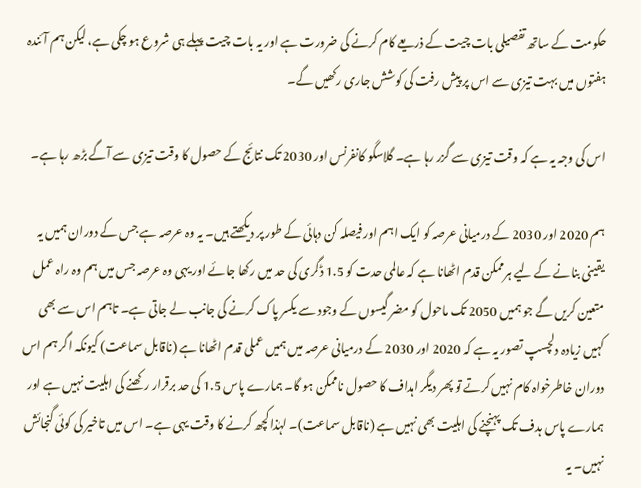حکومت کے ساتھ تفصیلی بات چیت کے ذریعے کام کرنے کی ضرورت ہے اور یہ بات چیت پہلے ہی شروع ہو چکی ہے، لیکن ہم آئندہ ہفتوں میں بہت تیزی سے اس پر پیش رفت کی کوشش جاری رکھیں گے۔

اس کی وجہ یہ ہے کہ وقت تیزی سے گزر رہا ہے۔ گلاسگو کانفرنس اور 2030 تک نتائج کے حصول کا وقت تیزی سے آگے بڑھ رہا ہے۔

ہم 2020 اور 2030 کے درمیانی عرصہ کو ایک اہم اور فیصلہ کن دہائی کے طور پر دیکھتے ہیں۔ یہ وہ عرصہ ہے جس کے دوران ہمیں یہ یقینی بنانے کے لیے ہرممکن قدم اٹھانا ہے کہ عالمی حدت کو 1.5 ڈگری کی حد میں رکھا جائے اور یہی وہ عرصہ جس میں ہم وہ راہ عمل متعین کریں گے جو ہمیں 2050 تک ماحول کو مضر گیسوں کے وجود سے یکسر پاک کرنے کی جانب لے جاتی ہے۔ تاہم اس سے بھی کہیں زیادہ دلچسپ تصور یہ ہے کہ 2020 اور 2030 کے درمیانی عرصہ میں ہمیں عملی قدم اٹھانا ہے (ناقابل سماعت) کیونکہ اگر ہم اس دوران خاطرخواہ کام نہیں کرتے تو پھر دیگر اہداف کا حصول ناممکن ہو گا۔ ہمارے پاس 1.5 کی حد برقرار رکھنے کی اہلیت نہیں ہے اور ہمارے پاس ہدف تک پہنچنے کی اہلیت بھی نہیں ہے (ناقابل سماعت)۔ لہٰذا کچھ کرنے کا وقت یہی ہے۔ اس میں تاخیر کی کوئی گنجائش نہیں۔ یہ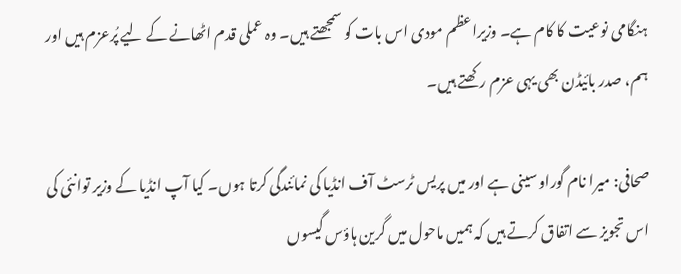ہنگامی نوعیت کا کام ہے۔ وزیراعظم مودی اس بات کو سمجھتے ہیں۔ وہ عملی قدم اٹھانے کے لیے پُرعزم ہیں اور ہم، صدر بائیڈن بھی یہی عزم رکھتے ہیں۔

صحافی: میرا نام گوراو سینی ہے اور میں پریس ٹرسٹ آف انڈیا کی نمائندگی کرتا ہوں۔ کیا آپ انڈیا کے وزیر توانئی کی اس تجویز سے اتفاق کرتے ہیں کہ ہمیں ماحول میں گرین ہاؤس گیسوں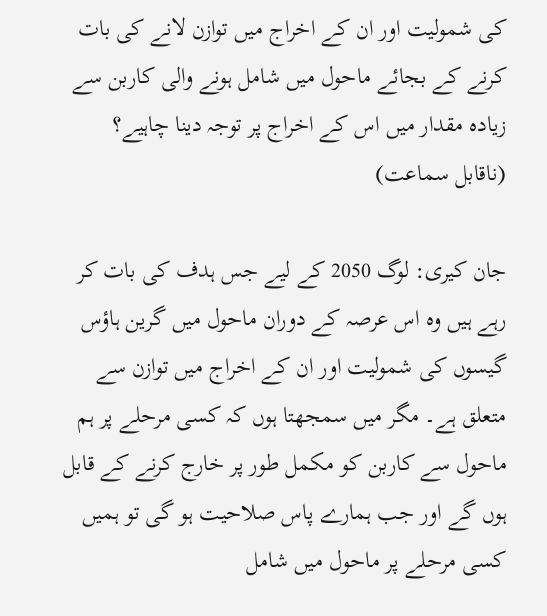کی شمولیت اور ان کے اخراج میں توازن لانے کی بات کرنے کے بجائے ماحول میں شامل ہونے والی کاربن سے زیادہ مقدار میں اس کے اخراج پر توجہ دینا چاہیے؟ (ناقابل سماعت)

جان کیری: لوگ 2050 کے لیے جس ہدف کی بات کر رہے ہیں وہ اس عرصہ کے دوران ماحول میں گرین ہاؤس گیسوں کی شمولیت اور ان کے اخراج میں توازن سے متعلق ہے۔ مگر میں سمجھتا ہوں کہ کسی مرحلے پر ہم ماحول سے کاربن کو مکمل طور پر خارج کرنے کے قابل ہوں گے اور جب ہمارے پاس صلاحیت ہو گی تو ہمیں کسی مرحلے پر ماحول میں شامل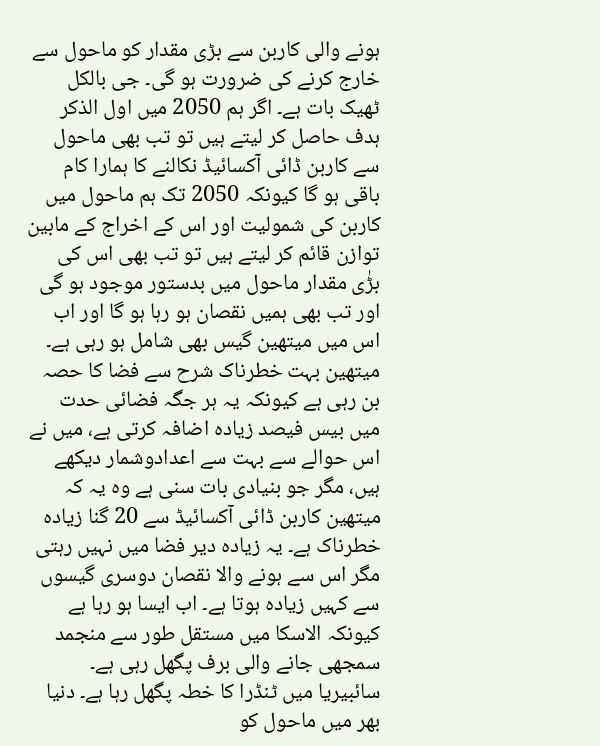ہونے والی کاربن سے بڑی مقدار کو ماحول سے خارج کرنے کی ضرورت ہو گی۔ جی بالکل ٹھیک بات ہے۔ اگر ہم 2050 میں اول الذکر ہدف حاصل کر لیتے ہیں تو تب بھی ماحول سے کاربن ڈائی آکسائیڈ نکالنے کا ہمارا کام باقی ہو گا کیونکہ 2050 تک ہم ماحول میں کاربن کی شمولیت اور اس کے اخراج کے مابین توازن قائم کر لیتے ہیں تو تب بھی اس کی بڑٰی مقدار ماحول میں بدستور موجود ہو گی اور تب بھی ہمیں نقصان ہو رہا ہو گا اور اب اس میں میتھین گیس بھی شامل ہو رہی ہے۔ میتھین بہت خطرناک شرح سے فضا کا حصہ بن رہی ہے کیونکہ یہ ہر جگہ فضائی حدت میں بیس فیصد زیادہ اضافہ کرتی ہے، میں نے اس حوالے سے بہت سے اعدادوشمار دیکھے ہیں، مگر جو بنیادی بات سنی ہے وہ یہ کہ میتھین کاربن ڈائی آکسائیڈ سے 20 گنا زیادہ خطرناک ہے۔ یہ زیادہ دیر فضا میں نہیں رہتی مگر اس سے ہونے والا نقصان دوسری گیسوں سے کہیں زیادہ ہوتا ہے۔ اب ایسا ہو رہا ہے کیونکہ الاسکا میں مستقل طور سے منجمد سمجھی جانے والی برف پگھل رہی ہے۔ سائبیریا میں ٹنڈرا کا خطہ پگھل رہا ہے۔ دنیا بھر میں ماحول کو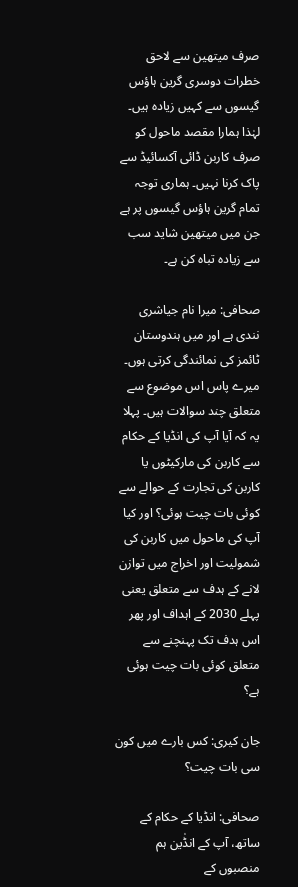صرف میتھین سے لاحق خطرات دوسری گرین ہاؤس گیسوں سے کہیں زیادہ ہیں۔ لہٰذا ہمارا مقصد ماحول کو صرف کاربن ڈائی آکسائیڈ سے پاک کرنا نہیں۔ ہماری توجہ تمام گرین ہاؤس گیسوں پر ہے جن میں میتھین شاید سب سے زیادہ تباہ کن ہے۔

صحافی: میرا نام جیاشری نندی ہے اور میں ہندوستان ٹائمز کی نمائندگی کرتی ہوں۔ میرے پاس اس موضوع سے متعلق چند سوالات ہیں۔ پہلا یہ کہ آیا آپ کی انڈیا کے حکام سے کاربن کی مارکیٹوں یا کاربن کی تجارت کے حوالے سے کوئی بات چیت ہوئی؟ اور کیا آپ کی ماحول میں کاربن کی شمولیت اور اخراج میں توازن لانے کے ہدف سے متعلق یعنی پہلے 2030 کے اہداف اور پھر اس ہدف تک پہنچنے سے متعلق کوئی بات چیت ہوئی ہے؟

جان کیری: کس بارے میں کون سی بات چیت؟

صحافی: انڈیا کے حکام کے ساتھ، آپ کے انڈٰین ہم منصبوں کے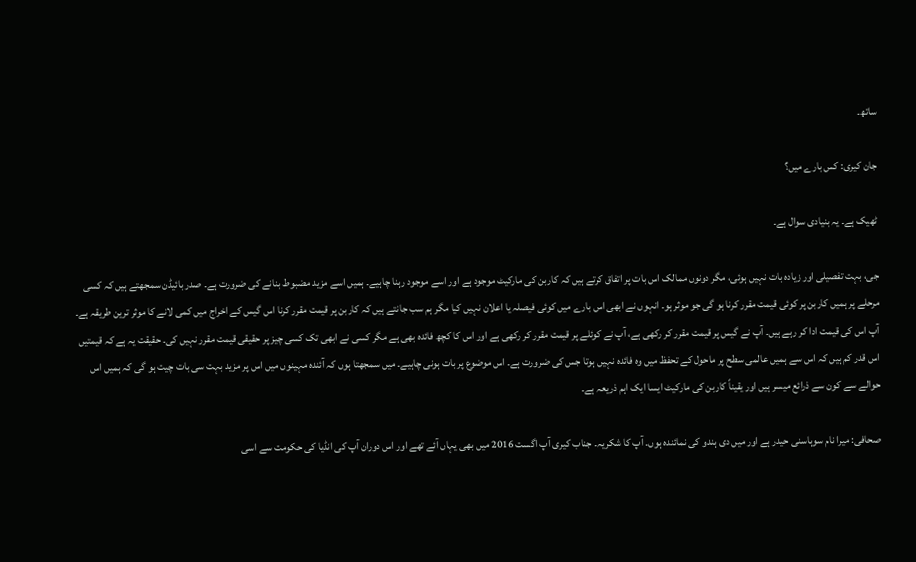ساتھ۔

جان کیری: کس بارے میں؟

ٹھیک ہے۔ یہ بنیادی سوال ہے۔

جی، بہت تفصیلی اور زیادہ بات نہیں ہوئی، مگر دونوں ممالک اس بات پر اتفاق کرتے ہیں کہ کاربن کی مارکیٹ موجود ہے اور اسے موجود رہنا چاہیے۔ ہمیں اسے مزید مضبوط بنانے کی ضرورت ہے۔ صدر بائیڈن سمجھتے ہیں کہ کسی مرحلے پر ہمیں کاربن پر کوئی قیمت مقرر کرنا ہو گی جو موثر ہو۔ انہوں نے ابھی اس بارے میں کوئی فیصلہ یا اعلان نہیں کیا مگر ہم سب جانتے ہیں کہ کاربن پر قیمت مقرر کرنا اس گیس کے اخراج میں کمی لانے کا موثر ترین طریقہ ہے۔ آپ اس کی قیمت ادا کر رہے ہیں۔ آپ نے گیس پر قیمت مقرر کر رکھی ہے، آپ نے کوئلے پر قیمت مقرر کر رکھی ہے اور اس کا کچھ فائدہ بھی ہے مگر کسی نے ابھی تک کسی چیز پر حقیقی قیمت مقرر نہیں کی۔ حقیقت یہ ہے کہ قیمتیں اس قدر کم ہیں کہ اس سے ہمیں عالمی سطح پر ماحول کے تحفظ میں وہ فائدہ نہیں ہوتا جس کی ضرورت ہے۔ اس موضوع پر بات ہونی چاہیے۔ میں سمجھتا ہوں کہ آئندہ مہینوں میں اس پر مزید بہت سی بات چیت ہو گی کہ ہمیں اس حوالے سے کون سے ذرائع میسر ہیں اور یقیناً کاربن کی مارکیٹ ایسا ایک اہم ذریعہ ہے۔

صحافی: میرا نام سوہاسنی حیدر ہے اور میں دی ہندو کی نمائندہ ہوں۔ آپ کا شکریہ۔ جناب کیری آپ اگست 2016 میں بھی یہاں آئے تھے اور اس دوران آپ کی انڈیا کی حکومت سے اسی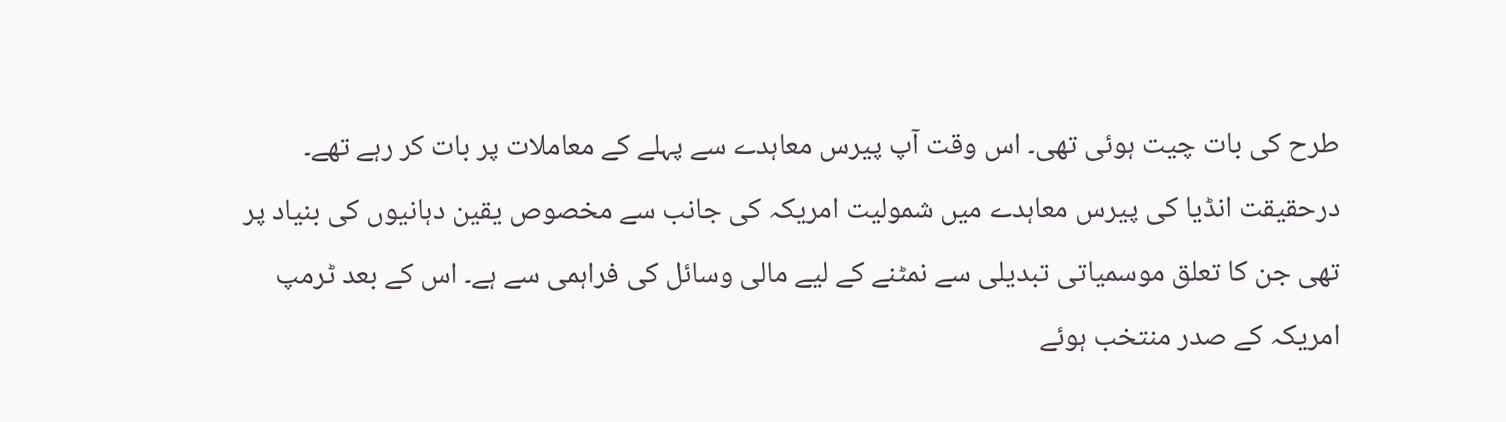طرح کی بات چیت ہوئی تھی۔ اس وقت آپ پیرس معاہدے سے پہلے کے معاملات پر بات کر رہے تھے۔ درحقیقت انڈیا کی پیرس معاہدے میں شمولیت امریکہ کی جانب سے مخصوص یقین دہانیوں کی بنیاد پر تھی جن کا تعلق موسمیاتی تبدیلی سے نمٹنے کے لیے مالی وسائل کی فراہمی سے ہے۔ اس کے بعد ٹرمپ امریکہ کے صدر منتخب ہوئے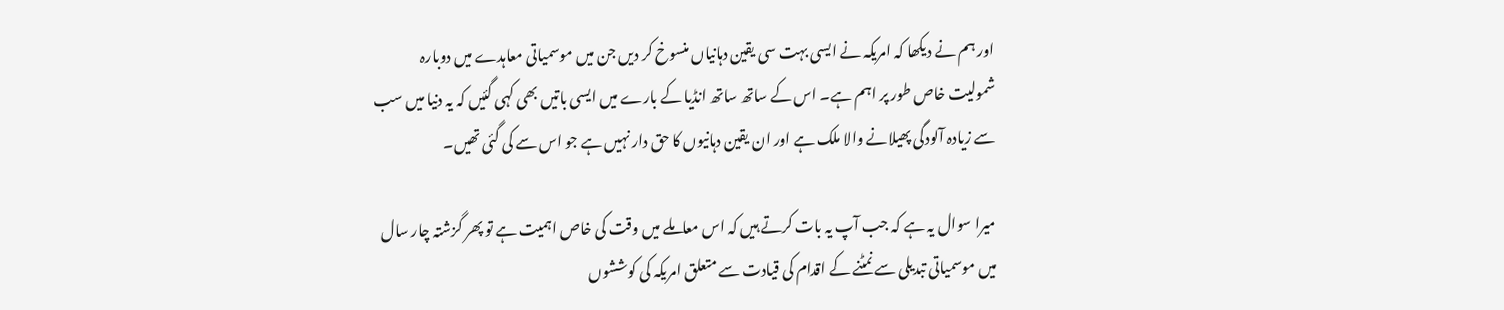اور ہم نے دیکھا کہ امریکہ نے ایسی بہت سی یقین دہانیاں منسوخ کر دیں جن میں موسمیاتی معاہدے میں دوبارہ شمولیت خاص طور پر اہم ہے۔ اس کے ساتھ ساتھ انڈیا کے بارے میں ایسی باتیں بھی کہی گئیں کہ یہ دنیا میں سب سے زیادہ آلودگی پھیلانے والا ملک ہے اور ان یقین دہانیوں کا حق دار نہیں ہے جو اس سے کی گئی تھیں۔

میرا سوال یہ ہے کہ جب آپ یہ بات کرتے ہیں کہ اس معاملے میں وقت کی خاص اہمیت ہے تو پھر گزشتہ چار سال میں موسمیاتی تبدیلی سے نمٹنے کے اقدام کی قیادت سے متعلق امریکہ کی کوششوں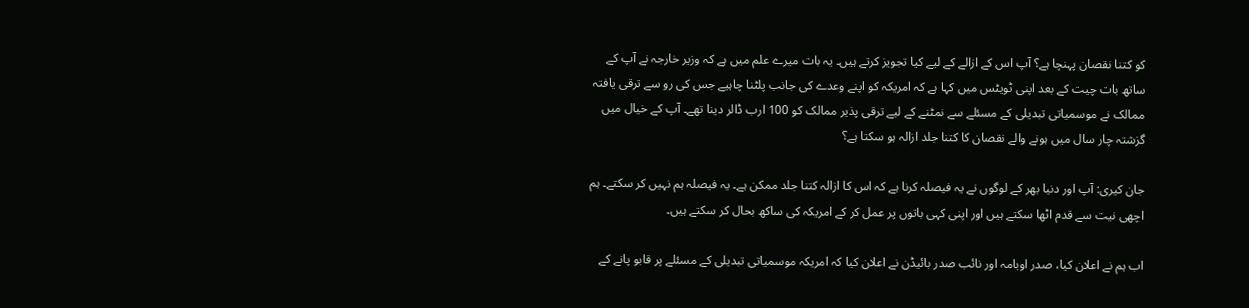کو کتنا نقصان پہنچا ہے؟ آپ اس کے ازالے کے لیے کیا تجویز کرتے ہیں۔ یہ بات میرے علم میں ہے کہ وزیر خارجہ نے آپ کے ساتھ بات چیت کے بعد اپنی ٹویٹس میں کہا ہے کہ امریکہ کو اپنے وعدے کی جانب پلٹنا چاہیے جس کی رو سے ترقی یافتہ ممالک نے موسمیاتی تبدیلی کے مسئلے سے نمٹنے کے لیے ترقی پذیر ممالک کو 100 ارب ڈالر دینا تھے۔ آپ کے خیال میں گزشتہ چار سال میں ہونے والے نقصان کا کتنا جلد ازالہ ہو سکتا ہے؟

جان کیری: آپ اور دنیا بھر کے لوگوں نے یہ فیصلہ کرنا ہے کہ اس کا ازالہ کتنا جلد ممکن ہے۔ یہ فیصلہ ہم نہیں کر سکتے۔ ہم اچھی نیت سے قدم اٹھا سکتے ہیں اور اپنی کہی باتوں پر عمل کر کے امریکہ کی ساکھ بحال کر سکتے ہیں۔

اب ہم نے اعلان کیا، صدر اوبامہ اور نائب صدر بائیڈن نے اعلان کیا کہ امریکہ موسمیاتی تبدیلی کے مسئلے پر قابو پانے کے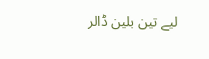لیے تین بلین ڈالر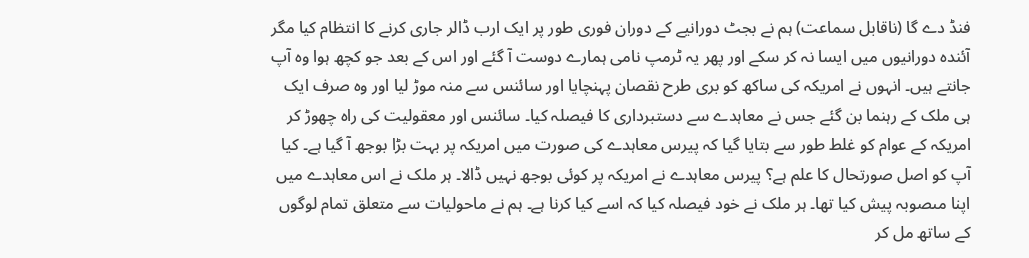فنڈ دے گا (ناقابل سماعت) ہم نے بجٹ دورانیے کے دوران فوری طور پر ایک ارب ڈالر جاری کرنے کا انتظام کیا مگر آئندہ دورانیوں میں ایسا نہ کر سکے اور پھر یہ ٹرمپ نامی ہمارے دوست آ گئے اور اس کے بعد جو کچھ ہوا وہ آپ جانتے ہیں۔ انہوں نے امریکہ کی ساکھ کو بری طرح نقصان پہنچایا اور سائنس سے منہ موڑ لیا اور وہ صرف ایک ہی ملک کے رہنما بن گئے جس نے معاہدے سے دستبرداری کا فیصلہ کیا۔ سائنس اور معقولیت کی راہ چھوڑ کر امریکہ کے عوام کو غلط طور سے بتایا گیا کہ پیرس معاہدے کی صورت میں امریکہ پر بہت بڑا بوجھ آ گیا ہے۔ کیا آپ کو اصل صورتحال کا علم ہے؟ پیرس معاہدے نے امریکہ پر کوئی بوجھ نہیں ڈالا۔ ہر ملک نے اس معاہدے میں اپنا مںصوبہ پیش کیا تھا۔ ہر ملک نے خود فیصلہ کیا کہ اسے کیا کرنا ہے۔ ہم نے ماحولیات سے متعلق تمام لوگوں کے ساتھ مل کر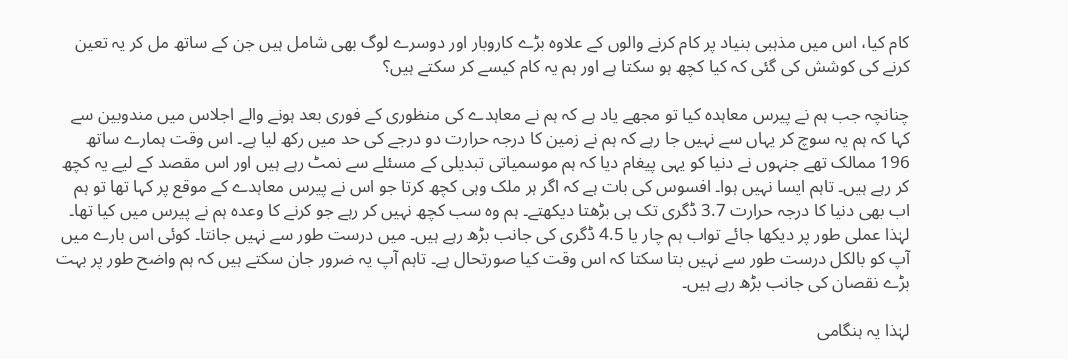کام کیا، اس میں مذہبی بنیاد پر کام کرنے والوں کے علاوہ بڑے کاروبار اور دوسرے لوگ بھی شامل ہیں جن کے ساتھ مل کر یہ تعین کرنے کی کوشش کی گئی کہ کیا کچھ ہو سکتا ہے اور ہم یہ کام کیسے کر سکتے ہیں؟

چنانچہ جب ہم نے پیرس معاہدہ کیا تو مجھے یاد ہے کہ ہم نے معاہدے کی منظوری کے فوری بعد ہونے والے اجلاس میں مندوبین سے کہا کہ ہم یہ سوچ کر یہاں سے نہیں جا رہے کہ ہم نے زمین کا درجہ حرارت دو درجے کی حد میں رکھ لیا ہے۔ اس وقت ہمارے ساتھ 196 ممالک تھے جنہوں نے دنیا کو یہی پیغام دیا کہ ہم موسمیاتی تبدیلی کے مسئلے سے نمٹ رہے ہیں اور اس مقصد کے لیے یہ کچھ کر رہے ہیں۔ تاہم ایسا نہیں ہوا۔ افسوس کی بات ہے کہ اگر ہر ملک وہی کچھ کرتا جو اس نے پیرس معاہدے کے موقع پر کہا تھا تو ہم اب بھی دنیا کا درجہ حرارت 3.7 ڈگری تک ہی بڑھتا دیکھتے۔ ہم وہ سب کچھ نہیں کر رہے جو کرنے کا وعدہ ہم نے پیرس میں کیا تھا۔ لہٰذا عملی طور پر دیکھا جائے تواب ہم چار یا 4.5 ڈگری کی جانب بڑھ رہے ہیں۔ میں درست طور سے نہیں جانتا۔ کوئی اس بارے میں آپ کو بالکل درست طور سے نہیں بتا سکتا کہ اس وقت کیا صورتحال ہے۔ تاہم آپ یہ ضرور جان سکتے ہیں کہ ہم واضح طور پر بہت بڑے نقصان کی جانب بڑھ رہے ہیں۔

لہٰذا یہ ہنگامی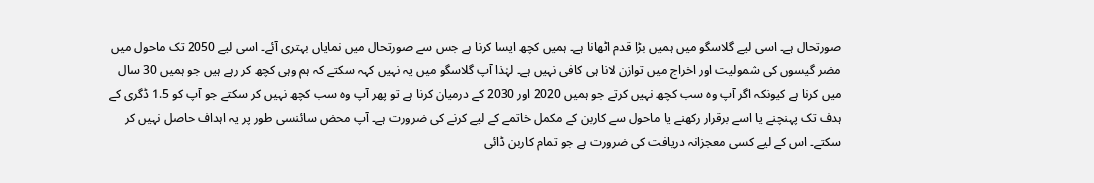صورتحال ہے۔ اسی لیے گلاسگو میں ہمیں بڑا قدم اٹھانا ہے۔ ہمیں کچھ ایسا کرنا ہے جس سے صورتحال میں نمایاں بہتری آئے۔ اسی لیے 2050 تک ماحول میں مضر گیسوں کی شمولیت اور اخراج میں توازن لانا ہی کافی نہیں ہے۔ لہٰذا آپ گلاسگو میں یہ نہیں کہہ سکتے کہ ہم وہی کچھ کر رہے ہیں جو ہمیں 30 سال میں کرنا ہے کیونکہ اگر آپ وہ سب کچھ نہیں کرتے جو ہمیں 2020 اور 2030 کے درمیان کرنا ہے تو پھر آپ وہ سب کچھ نہیں کر سکتے جو آپ کو 1.5 ڈگری کے ہدف تک پہنچنے یا اسے برقرار رکھنے یا ماحول سے کاربن کے مکمل خاتمے کے لیے کرنے کی ضرورت ہے۔ آپ محض سائنسی طور پر یہ اہداف حاصل نہیں کر سکتے۔ اس کے لیے کسی معجزانہ دریافت کی ضرورت ہے جو تمام کاربن ڈائی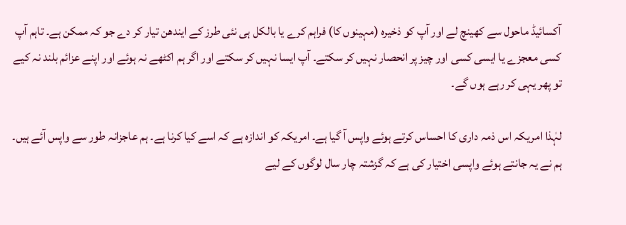آکسائیڈ ماحول سے کھینچ لے اور آپ کو ذخیرہ (مہینوں کا) فراہم کرے یا بالکل ہی نئی طرز کے ایندھن تیار کر دے جو کہ ممکن ہے۔ تاہم آپ کسی معجزے یا ایسی کسی اور چیز پر انحصار نہیں کر سکتے۔ آپ ایسا نہیں کر سکتے اور اگر ہم اکٹھے نہ ہوئے اور اپنے عزائم بلند نہ کیے تو پھر یہی کر رہے ہوں گے۔

لہٰذا امریکہ اس ذمہ داری کا احساس کرتے ہوئے واپس آ گیا ہے۔ امریکہ کو اندازہ ہے کہ اسے کیا کرنا ہے۔ ہم عاجزانہ طور سے واپس آئے ہیں۔ ہم نے یہ جانتے ہوئے واپسی اختیار کی ہے کہ گزشتہ چار سال لوگوں کے لیے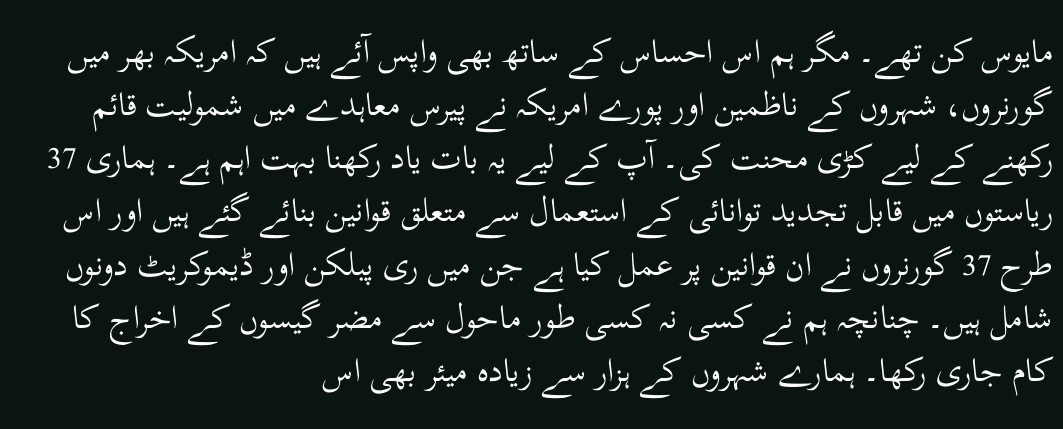مایوس کن تھے۔ مگر ہم اس احساس کے ساتھ بھی واپس آئے ہیں کہ امریکہ بھر میں گورنروں، شہروں کے ناظمین اور پورے امریکہ نے پیرس معاہدے میں شمولیت قائم رکھنے کے لیے کڑی محنت کی۔ آپ کے لیے یہ بات یاد رکھنا بہت اہم ہے۔ ہماری 37 ریاستوں میں قابل تجدید توانائی کے استعمال سے متعلق قوانین بنائے گئے ہیں اور اس طرح 37 گورنروں نے ان قوانین پر عمل کیا ہے جن میں ری پبلکن اور ڈیموکریٹ دونوں شامل ہیں۔ چنانچہ ہم نے کسی نہ کسی طور ماحول سے مضر گیسوں کے اخراج کا کام جاری رکھا۔ ہمارے شہروں کے ہزار سے زیادہ میئر بھی اس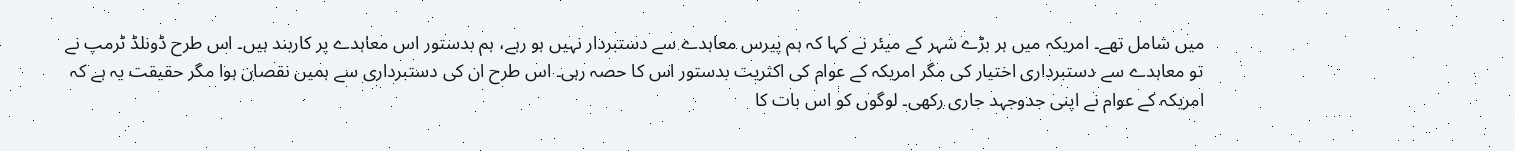میں شامل تھے۔ امریکہ میں ہر بڑے شہر کے میئر نے کہا کہ ہم پیرس معاہدے سے دستبردار نہیں ہو رہے، ہم بدستور اس معاہدے پر کاربند ہیں۔ اس طرح ڈونلڈ ٹرمپ نے تو معاہدے سے دستبرداری اختیار کی مگر امریکہ کے عوام کی اکثریت بدستور اس کا حصہ رہی۔ اس طرح ان کی دستبرداری سے ہمیں نقصان ہوا مگر حقیقت یہ ہے کہ امریکہ کے عوام نے اپنی جدوجہد جاری رکھی۔ لوگوں کو اس بات کا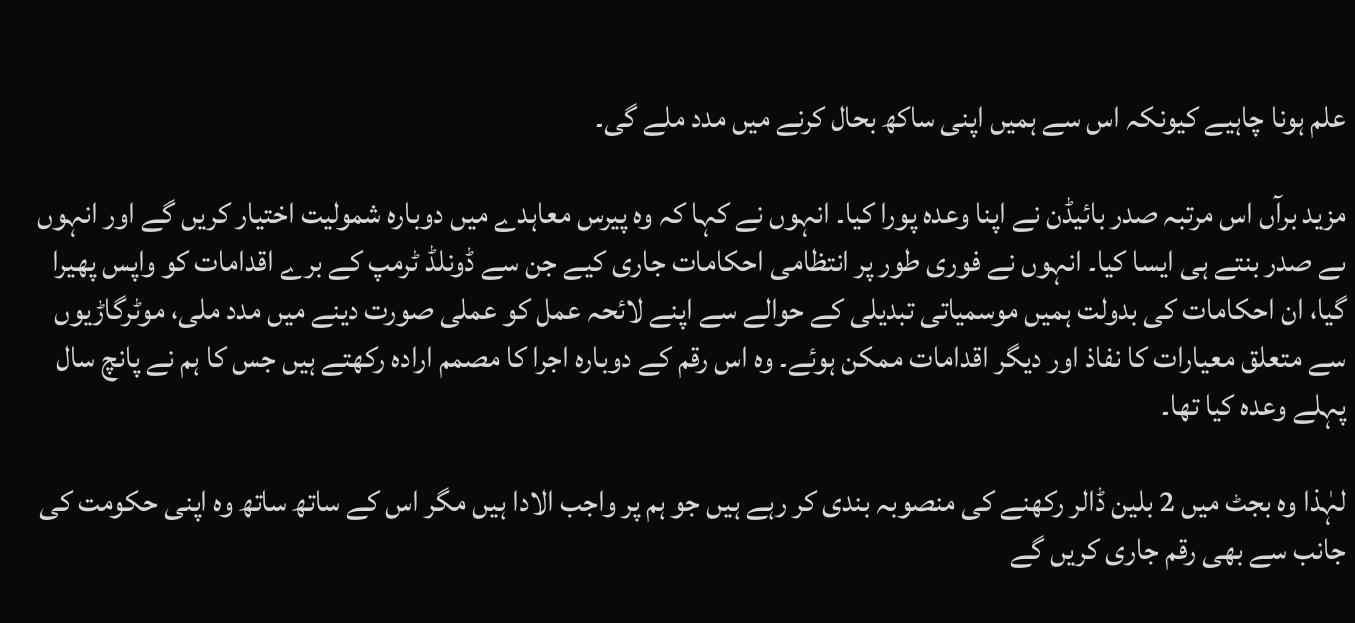علم ہونا چاہیے کیونکہ اس سے ہمیں اپنی ساکھ بحال کرنے میں مدد ملے گی۔

مزید برآں اس مرتبہ صدر بائیڈن نے اپنا وعدہ پورا کیا۔ انہوں نے کہا کہ وہ پیرس معاہدے میں دوبارہ شمولیت اختیار کریں گے اور انہوں ںے صدر بنتے ہی ایسا کیا۔ انہوں نے فوری طور پر انتظامی احکامات جاری کیے جن سے ڈونلڈ ٹرمپ کے برے اقدامات کو واپس پھیرا گیا، ان احکامات کی بدولت ہمیں موسمیاتی تبدیلی کے حوالے سے اپنے لائحہ عمل کو عملی صورت دینے میں مدد ملی، موٹرگاڑیوں سے متعلق معیارات کا نفاذ اور دیگر اقدامات ممکن ہوئے۔ وہ اس رقم کے دوبارہ اجرا کا مصمم ارادہ رکھتے ہیں جس کا ہم نے پانچ سال پہلے وعدہ کیا تھا۔

لہٰذا وہ بجٹ میں 2 بلین ڈالر رکھنے کی منصوبہ بندی کر رہے ہیں جو ہم پر واجب الادا ہیں مگر اس کے ساتھ ساتھ وہ اپنی حکومت کی جانب سے بھی رقم جاری کریں گے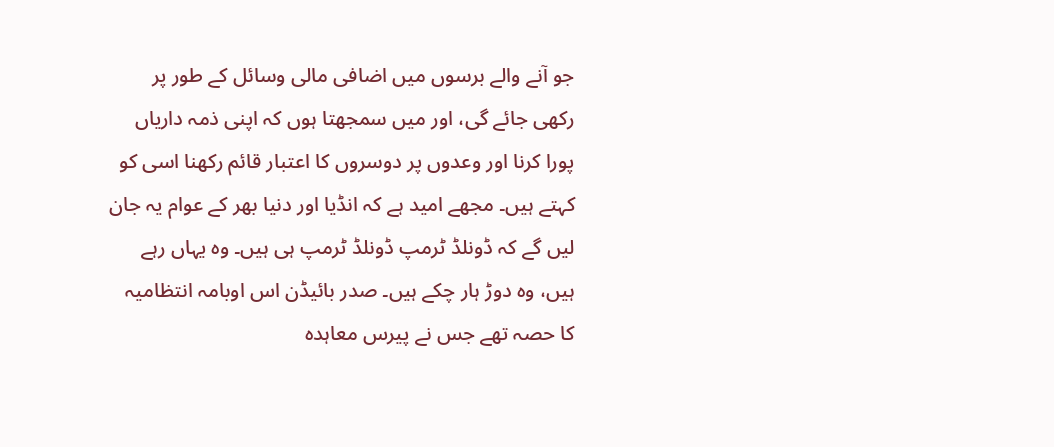جو آنے والے برسوں میں اضافی مالی وسائل کے طور پر رکھی جائے گی، اور میں سمجھتا ہوں کہ اپنی ذمہ داریاں پورا کرنا اور وعدوں پر دوسروں کا اعتبار قائم رکھنا اسی کو کہتے ہیں۔ مجھے امید ہے کہ انڈیا اور دنیا بھر کے عوام یہ جان لیں گے کہ ڈونلڈ ٹرمپ ڈونلڈ ٹرمپ ہی ہیں۔ وہ یہاں رہے ہیں، وہ دوڑ ہار چکے ہیں۔ صدر بائیڈن اس اوبامہ انتظامیہ کا حصہ تھے جس نے پیرس معاہدہ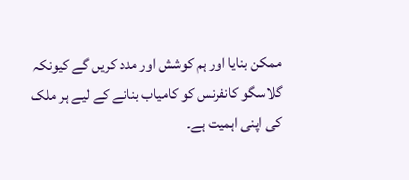ممکن بنایا اور ہم کوشش اور مدد کریں گے کیونکہ گلاسگو کانفرنس کو کامیاب بنانے کے لیے ہر ملک کی اپنی اہمیت ہے۔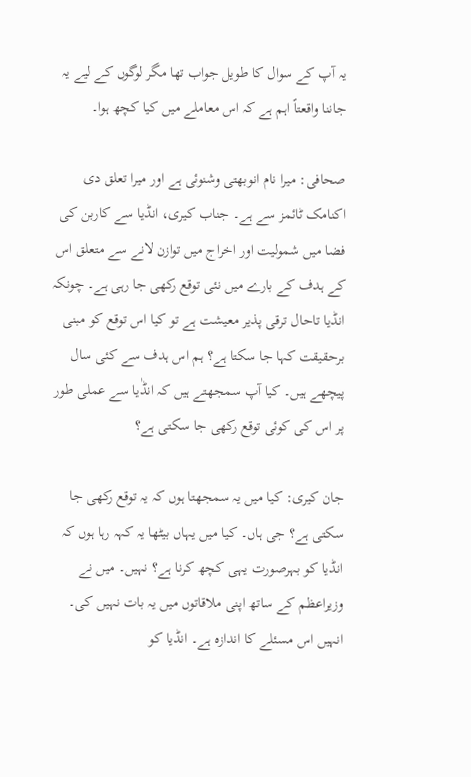یہ آپ کے سوال کا طویل جواب تھا مگر لوگوں کے لیے یہ جاننا واقعتاً اہم ہے کہ اس معاملے میں کیا کچھ ہوا۔

صحافی: میرا نام انوبھتی وشنوئی ہے اور میرا تعلق دی اکنامک ٹائمز سے ہے۔ جناب کیری، انڈیا سے کاربن کی فضا میں شمولیت اور اخراج میں توازن لانے سے متعلق اس کے ہدف کے بارے میں نئی توقع رکھی جا رہی ہے۔ چونکہ انڈیا تاحال ترقی پذیر معیشت ہے تو کیا اس توقع کو مبنی برحقیقت کہا جا سکتا ہے؟ ہم اس ہدف سے کئی سال پیچھے ہیں۔ کیا آپ سمجھتے ہیں کہ انڈٰیا سے عملی طور پر اس کی کوئی توقع رکھی جا سکتی ہے؟

جان کیری: کیا میں یہ سمجھتا ہوں کہ یہ توقع رکھی جا سکتی ہے؟ جی ہاں۔ کیا میں یہاں بیٹھا یہ کہہ رہا ہوں کہ انڈیا کو بہرصورت یہی کچھ کرنا ہے؟ نہیں۔ میں نے وزیراعظم کے ساتھ اپنی ملاقاتوں میں یہ بات نہیں کی۔ انہیں اس مسئلے کا اندازہ ہے۔ انڈیا کو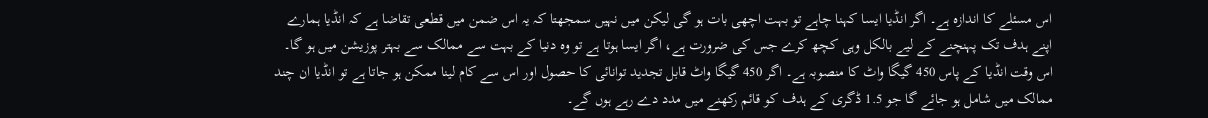اس مسئلے کا اندازہ ہے۔ اگر انڈیا ایسا کہنا چاہے تو بہت اچھی بات ہو گی لیکن میں نہیں سمجھتا کہ یہ اس ضمن میں قطعی تقاضا ہے کہ انڈیا ہمارے اپنے ہدف تک پہنچنے کے لیے بالکل وہی کچھ کرے جس کی ضرورت ہے، اگر ایسا ہوتا ہے تو وہ دنیا کے بہت سے ممالک سے بہتر پوزیشن میں ہو گا۔ اس وقت انڈیا کے پاس 450 گیگا واٹ کا منصوبہ ہے۔ اگر 450 گیگا واٹ قابل تجدید توانائی کا حصول اور اس سے کام لینا ممکن ہو جاتا ہے تو انڈیا ان چند ممالک میں شامل ہو جائے گا جو 1.5 ڈگری کے ہدف کو قائم رکھنے میں مدد دے رہے ہوں گے۔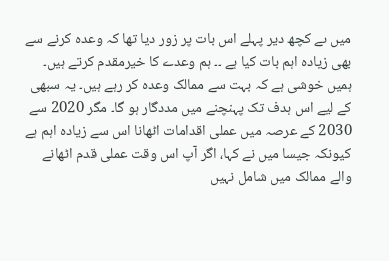میں ںے کچھ دیر پہلے اس بات پر زور دیا تھا کہ وعدہ کرنے سے بھی زیادہ اہم بات کیا ہے ۔۔ ہم وعدے کا خیرمقدم کرتے ہیں۔ ہمیں خوشی ہے کہ بہت سے ممالک وعدہ کر رہے ہیں۔ یہ سبھی کے لیے اس ہدف تک پہنچنے میں مددگار ہو گا۔ مگر 2020 سے 2030 کے عرصہ میں عملی اقدامات اٹھانا اس سے زیادہ اہم ہے کیونکہ جیسا میں نے کہا، اگر آپ اس وقت عملی قدم اٹھانے والے ممالک میں شامل نہیں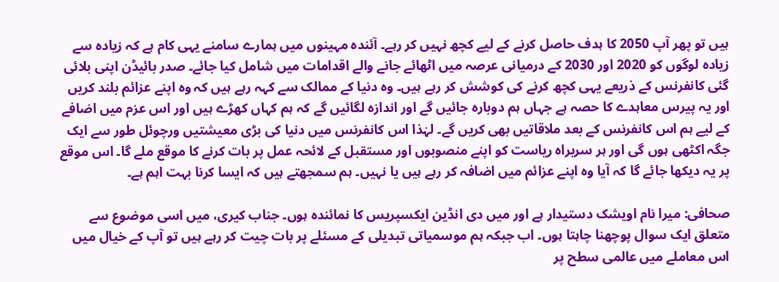ہیں تو پھر آپ 2050 کا ہدف حاصل کرنے کے لیے کچھ نہیں کر رہے۔ آئندہ مہینوں میں ہمارے سامنے یہی کام ہے کہ زیادہ سے زیادہ لوگوں کو 2020 اور 2030 کے درمیانی عرصہ میں اٹھائے جانے والے اقدامات میں شامل کیا جائے۔ صدر بائیڈن اپنی بلائی گئی کانفرنس کے ذریعے یہی کچھ کرنے کی کوشش کر رہے ہیں۔ وہ دنیا کے ممالک سے کہہ رہے ہیں کہ وہ اپنے عزائم بلند کریں اور یہ پیرس معاہدے کا حصہ ہے جہاں ہم دوبارہ جائیں گے اور اندازہ لگائیں گے کہ ہم کہاں کھڑے ہیں اور اس عزم میں اضافے کے لیے ہم اس کانفرنس کے بعد ملاقاتیں بھی کریں گے۔ لہٰذا اس کانفرنس میں دنیا کی بڑی معیشتیں ورچوئل طور سے ایک جگہ اکٹھی ہوں گی اور ہر سربراہ ریاست کو اپنے منصوبوں اور مستقبل کے لائحہ عمل پر بات کرنے کا موقع ملے گا۔ اس موقع پر یہ دیکھا جائے گا کہ آیا وہ اپنے عزائم میں اضافہ کر رہے ہیں یا نہیں۔ ہم سمجھتے ہیں کہ ایسا کرنا بہت اہم ہے۔

صحافی: میرا نام اویشک دستیدار ہے اور میں دی انڈین ایکسپریس کا نمائندہ ہوں۔ جناب کیری، میں اسی موضوع سے متعلق ایک سوال پوچھنا چاہتا ہوں۔ اب جبکہ ہم موسمیاتی تبدیلی کے مسئلے پر بات چیت کر رہے ہیں تو آپ کے خیال میں اس معاملے میں عالمی سطح پر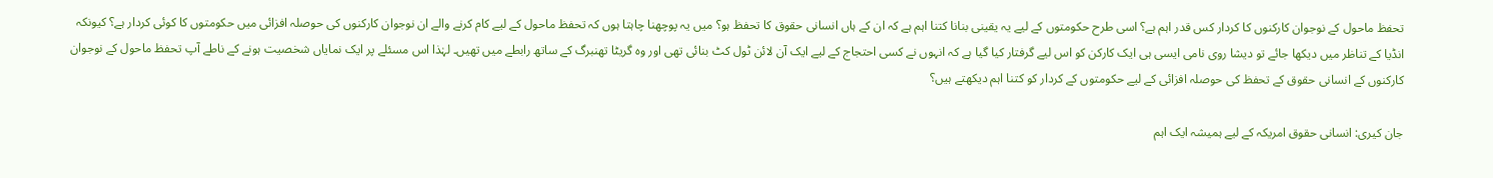تحفظ ماحول کے نوجوان کارکنوں کا کردار کس قدر اہم ہے؟ اسی طرح حکومتوں کے لیے یہ یقینی بنانا کتنا اہم ہے کہ ان کے ہاں انسانی حقوق کا تحفظ ہو؟ میں یہ پوچھنا چاہتا ہوں کہ تحفظ ماحول کے لیے کام کرنے والے ان نوجوان کارکنوں کی حوصلہ افزائی میں حکومتوں کا کوئی کردار ہے؟ کیونکہ انڈیا کے تناظر میں دیکھا جائے تو دیشا روی نامی ایسی ہی ایک کارکن کو اس لیے گرفتار کیا گیا ہے کہ انہوں نے کسی احتجاج کے لیے ایک آن لائن ٹول کٹ بنائی تھی اور وہ گریٹا تھنبرگ کے ساتھ رابطے میں تھیں۔ لہٰذا اس مسئلے پر ایک نمایاں شخصیت ہونے کے ناطے آپ تحفظ ماحول کے نوجوان کارکنوں کے انسانی حقوق کے تحفظ کی حوصلہ افزائی کے لیے حکومتوں کے کردار کو کتنا اہم دیکھتے ہیں؟

جان کیری: انسانی حقوق امریکہ کے لیے ہمیشہ ایک اہم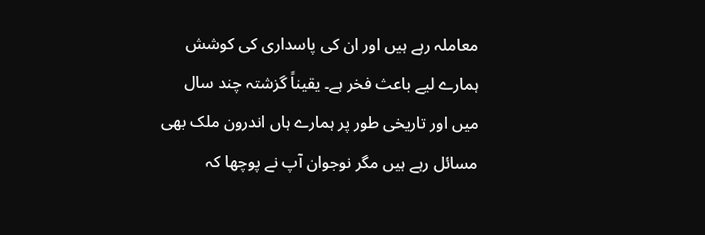معاملہ رہے ہیں اور ان کی پاسداری کی کوشش ہمارے لیے باعث فخر ہے۔ یقیناً گزشتہ چند سال میں اور تاریخی طور پر ہمارے ہاں اندرون ملک بھی مسائل رہے ہیں مگر نوجوان آپ نے پوچھا کہ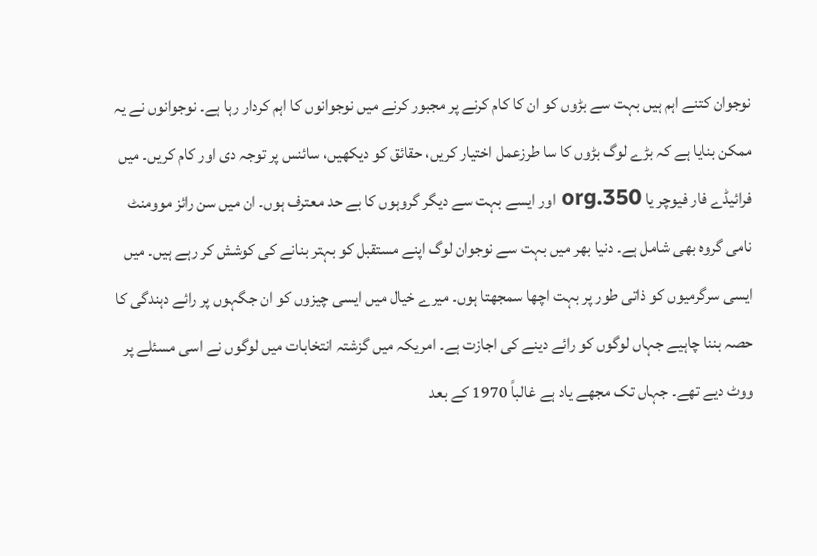نوجوان کتنے اہم ہیں بہت سے بڑوں کو ان کا کام کرنے پر مجبور کرنے میں نوجوانوں کا اہم کردار رہا ہے۔ نوجوانوں نے یہ ممکن بنایا ہے کہ بڑے لوگ بڑوں کا سا طرزعمل اختیار کریں، حقائق کو دیکھیں، سائنس پر توجہ دی اور کام کریں۔ میں فرائیڈے فار فیوچر یا 350.org اور ایسے بہت سے دیگر گروہوں کا بے حد معترف ہوں۔ ان میں سن رائز موومنٹ نامی گروہ بھی شامل ہے۔ دنیا بھر میں بہت سے نوجوان لوگ اپنے مستقبل کو بہتر بنانے کی کوشش کر رہے ہیں۔ میں ایسی سرگرمیوں کو ذاتی طور پر بہت اچھا سمجھتا ہوں۔ میرے خیال میں ایسی چیزوں کو ان جگہوں پر رائے دہندگی کا حصہ بننا چاہیے جہاں لوگوں کو رائے دینے کی اجازت ہے۔ امریکہ میں گزشتہ انتخابات میں لوگوں نے اسی مسئلے پر ووٹ دیے تھے۔ جہاں تک مجھے یاد ہے غالباً 1970 کے بعد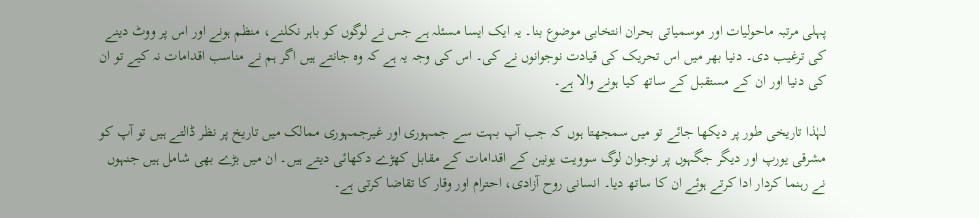پہلی مرتبہ ماحولیات اور موسمیاتی بحران انتخابی موضوع بنا۔ یہ ایک ایسا مسئلہ ہے جس نے لوگوں کو باہر نکلنے، منظم ہونے اور اس پر ووٹ دینے کی ترغیب دی۔ دنیا بھر میں اس تحریک کی قیادت نوجوانوں نے کی۔ اس کی وجہ یہ ہے کہ وہ جانتے ہیں اگر ہم نے مناسب اقدامات نہ کیے تو ان کی دنیا اور ان کے مستقبل کے ساتھ کیا ہونے والا ہے۔

لہٰذا تاریخی طور پر دیکھا جائے تو میں سمجھتا ہوں کہ جب آپ بہت سے جمہوری اور غیرجمہوری ممالک میں تاریخ پر نظر ڈالتے ہیں تو آپ کو مشرقی یورپ اور دیگر جگہوں پر نوجوان لوگ سوویت یونین کے اقدامات کے مقابل کھڑے دکھائی دیتے ہیں۔ ان میں بڑے بھی شامل ہیں جنہوں نے رہنما کردار ادا کرتے ہوئے ان کا ساتھ دیا۔ انسانی روح آزادی، احترام اور وقار کا تقاضا کرتی ہے۔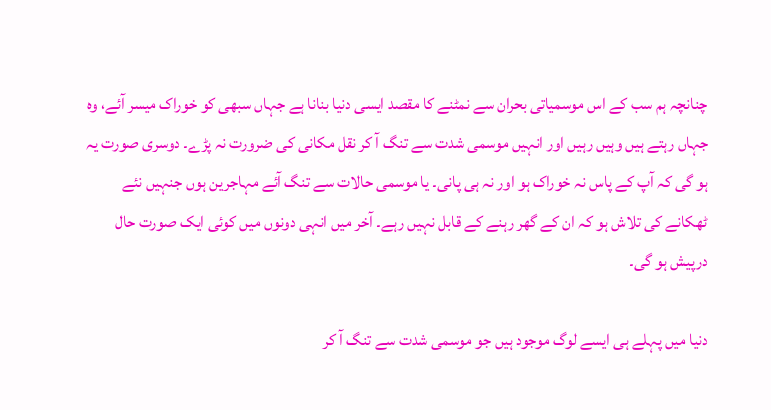چنانچہ ہم سب کے اس موسمیاتی بحران سے نمٹنے کا مقصد ایسی دنیا بنانا ہے جہاں سبھی کو خوراک میسر آئے، وہ جہاں رہتے ہیں وہیں رہیں اور انہیں موسمی شدت سے تنگ آ کر نقل مکانی کی ضرورت نہ پڑے۔ دوسری صورت یہ ہو گی کہ آپ کے پاس نہ خوراک ہو اور نہ ہی پانی۔ یا موسمی حالات سے تنگ آئے مہاجرین ہوں جنہیں نئے ٹھکانے کی تلاش ہو کہ ان کے گھر رہنے کے قابل نہیں رہے۔ آخر میں انہی دونوں میں کوئی ایک صورت حال درپیش ہو گی۔

دنیا میں پہلے ہی ایسے لوگ موجود ہیں جو موسمی شدت سے تنگ آ کر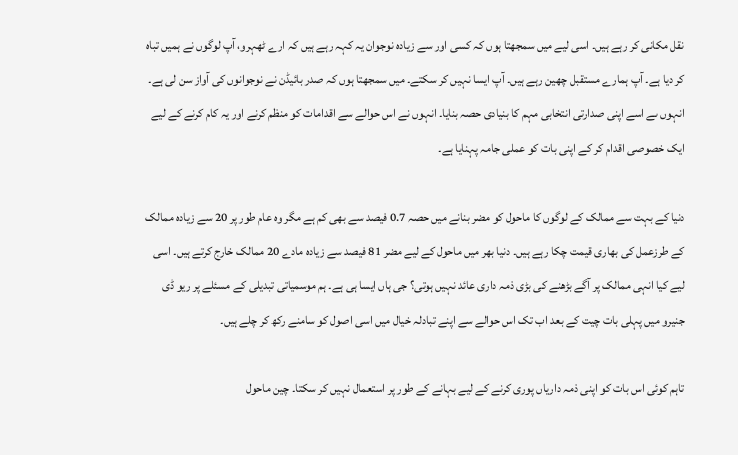نقل مکانی کر رہے ہیں۔ اسی لیے میں سمجھتا ہوں کہ کسی اور سے زیادہ نوجوان یہ کہہ رہے ہیں کہ ارے ٹھہرو، آپ لوگوں نے ہمیں تباہ کر دیا ہے۔ آپ ہمارے مستقبل چھین رہے ہیں۔ آپ ایسا نہیں کر سکتے۔ میں سمجھتا ہوں کہ صدر بائیڈن نے نوجوانوں کی آواز سن لی ہے۔ انہوں ںے اسے اپنی صدارتی انتخابی مہم کا بنیادی حصہ بنایا۔ انہوں نے اس حوالے سے اقدامات کو منظم کرنے اور یہ کام کرنے کے لیے ایک خصوصی اقدام کر کے اپنی بات کو عملی جامہ پہنایا ہے۔

دنیا کے بہت سے ممالک کے لوگوں کا ماحول کو مضر بنانے میں حصہ 0.7 فیصد سے بھی کم ہے مگر وہ عام طور پر 20 سے زیادہ ممالک کے طرزعمل کی بھاری قیمت چکا رہے ہیں۔ دنیا بھر میں ماحول کے لیے مضر 81 فیصد سے زیادہ مادے 20 ممالک خارج کرتے ہیں۔ اسی لیے کیا انہی ممالک پر آگے بڑھنے کی بڑی ذمہ داری عائد نہیں ہوتی؟ جی ہاں ایسا ہی ہے۔ ہم موسمیاتی تبدیلی کے مسئلے پر ریو ڈی جنیرو میں پہلی بات چیت کے بعد اب تک اس حوالے سے اپنے تبادلہ خیال میں اسی اصول کو سامنے رکھ کر چلے ہیں۔

تاہم کوئی اس بات کو اپنی ذمہ داریاں پوری کرنے کے لیے بہانے کے طور پر استعمال نہیں کر سکتا۔ چین ماحول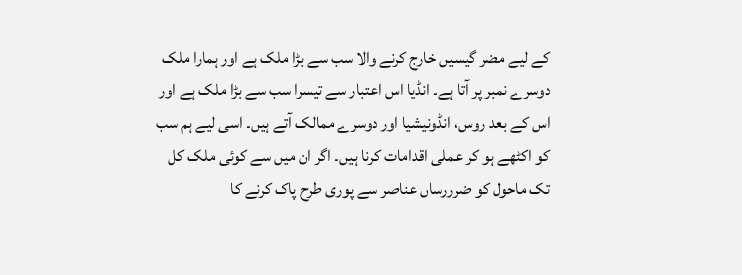کے لیے مضر گیسیں خارج کرنے والا سب سے بڑا ملک ہے اور ہمارا ملک دوسرے نمبر پر آتا ہے۔ انڈیا اس اعتبار سے تیسرا سب سے بڑا ملک ہے اور اس کے بعد روس، انڈونیشیا اور دوسرے ممالک آتے ہیں۔ اسی لیے ہم سب کو اکٹھے ہو کر عملی اقدامات کرنا ہیں۔ اگر ان میں سے کوئی ملک کل تک ماحول کو ضرررساں عناصر سے پوری طرح پاک کرنے کا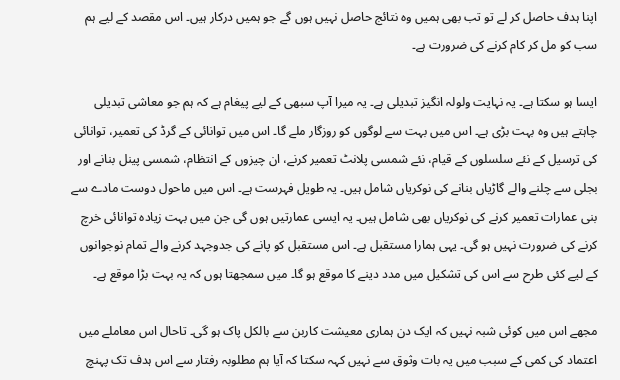اپنا ہدف حاصل کر لے تو تب بھی ہمیں وہ نتائج حاصل نہیں ہوں گے جو ہمیں درکار ہیں۔ اس مقصد کے لیے ہم سب کو مل کر کام کرنے کی ضرورت ہے۔

ایسا ہو سکتا ہے۔ یہ نہایت ولولہ انگیز تبدیلی ہے۔ یہ میرا آپ سبھی کے لیے پیغام ہے کہ ہم جو معاشی تبدیلی چاہتے ہیں وہ بہت بڑی ہے۔ اس میں بہت سے لوگوں کو روزگار ملے گا۔ اس میں توانائی کے گرڈ کی تعمیر، توانائی کی ترسیل کے نئے سلسلوں کے قیام، نئے شمسی پلانٹ تعمیر کرنے، ان چیزوں کے انتظام، شمسی پینل بنانے اور بجلی سے چلنے والے گاڑیاں بنانے کی نوکریاں شامل ہیں۔ یہ طویل فہرست ہے۔ اس میں ماحول دوست مادے سے بنی عمارات تعمیر کرنے کی نوکریاں بھی شامل ہیں۔ یہ ایسی عمارتیں ہوں گی جن میں بہت زیادہ توانائی خرچ کرنے کی ضرورت نہیں ہو گی۔ یہی ہمارا مستقبل ہے۔ اس مستقبل کو پانے کی جدوجہد کرنے والے تمام نوجوانوں کے لیے کئی طرح سے اس کی تشکیل میں مدد دینے کا موقع ہو گا۔ میں سمجھتا ہوں کہ یہ بہت بڑا موقع ہے۔

مجھے اس میں کوئی شبہ نہیں کہ ایک دن ہماری معیشت کاربن سے بالکل پاک ہو گی۔ تاحال اس معاملے میں اعتماد کی کمی کے سبب میں یہ بات وثوق سے نہیں کہہ سکتا کہ آیا ہم مطلوبہ رفتار سے اس ہدف تک پہنچ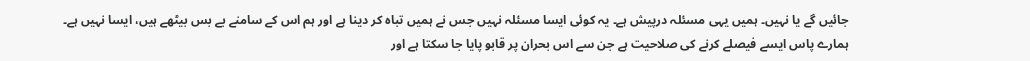جائیں گے یا نہیں۔ ہمیں یہی مسئلہ درپیش ہے۔ یہ کوئی ایسا مسئلہ نہیں جس نے ہمیں تباہ کر دینا ہے اور ہم اس کے سامنے بے بس بیٹھے ہیں، ایسا نہیں ہے۔ ہمارے پاس ایسے فیصلے کرنے کی صلاحیت ہے جن سے اس بحران پر قابو پایا جا سکتا ہے اور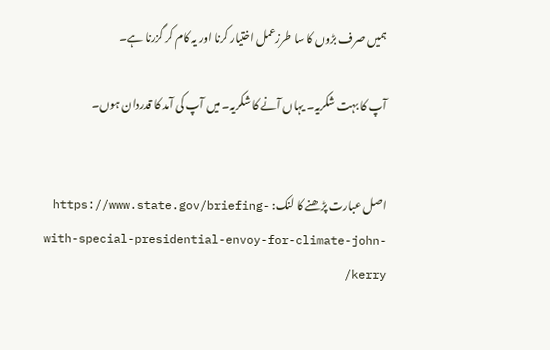ہمیں صرف بڑوں کا سا طرزعمل اختیار کرنا اور یہ کام کر گزرنا ہے۔

آپ کا بہت شکریہ۔ یہاں آنے کا شکریہ۔ میں آپ کی آمد کا قدردان ہوں۔


اصل عبارت پڑھنے کا لنک: https://www.state.gov/briefing-with-special-presidential-envoy-for-climate-john-kerry/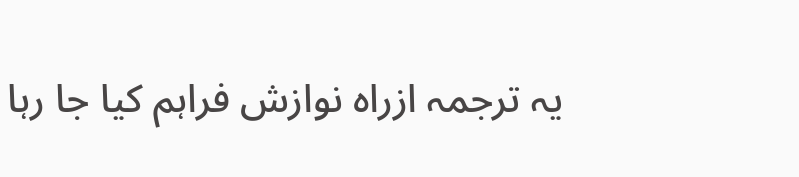یہ ترجمہ ازراہ نوازش فراہم کیا جا رہا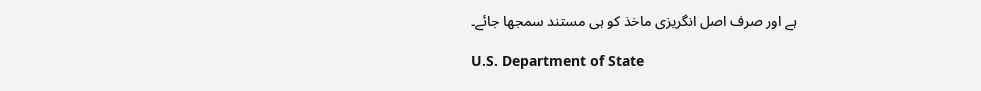ہے اور صرف اصل انگریزی ماخذ کو ہی مستند سمجھا جائے۔

U.S. Department of State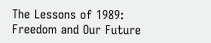The Lessons of 1989: Freedom and Our Future